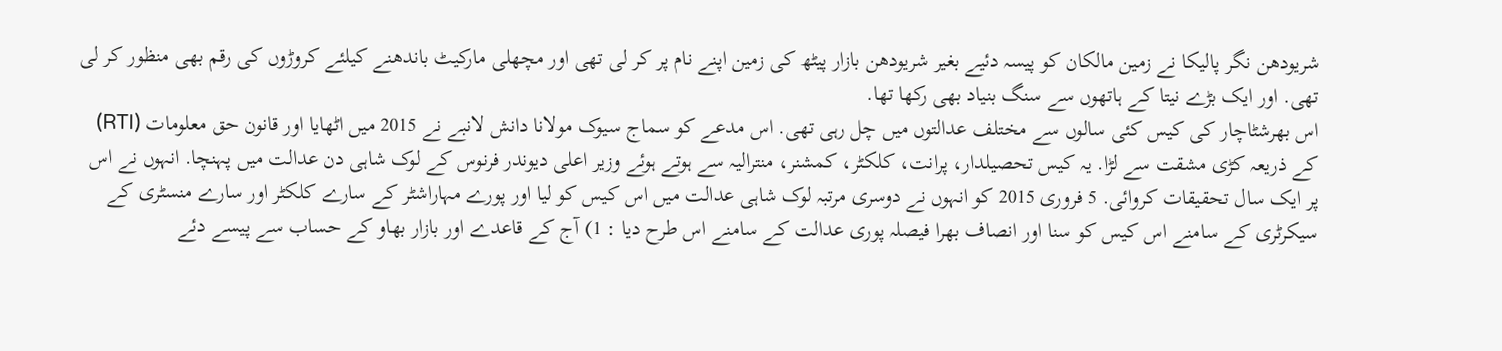شریودھن نگر پالیکا نے زمین مالکان کو پیسہ دئیے بغیر شریودھن بازار پیٹھ کی زمین اپنے نام پر کر لی تھی اور مچھلی مارکیٹ باندھنے کیلئے کروڑوں کی رقم بھی منظور کر لی تھی. اور ایک بڑے نیتا کے ہاتھوں سے سنگ بنیاد بھی رکھا تھا.
اس بھرشٹاچار کی کیس کئی سالوں سے مختلف عدالتوں میں چل رہی تھی. اس مدعے کو سماج سیوک مولانا دانش لانبے نے 2015 میں اٹھایا اور قانون حق معلومات (RTI) کے ذریعہ کڑی مشقت سے لڑا. یہ کیس تحصیلدار، پرانت، کلکٹر، کمشنر، منترالیہ سے ہوتے ہوئے وزیر اعلی دیوندر فرنوس کے لوک شاہی دن عدالت میں پہنچا. انہوں نے اس پر ایک سال تحقیقات کروائی. 5 فروری 2015 کو انہوں نے دوسری مرتبہ لوک شاہی عدالت میں اس کیس کو لیا اور پورے مہاراشٹر کے سارے کلکٹر اور سارے منسٹری کے سیکرٹری کے سامنے اس کیس کو سنا اور انصاف بھرا فیصلہ پوری عدالت کے سامنے اس طرح دیا : 1) آج کے قاعدے اور بازار بھاو کے حساب سے پیسے دئے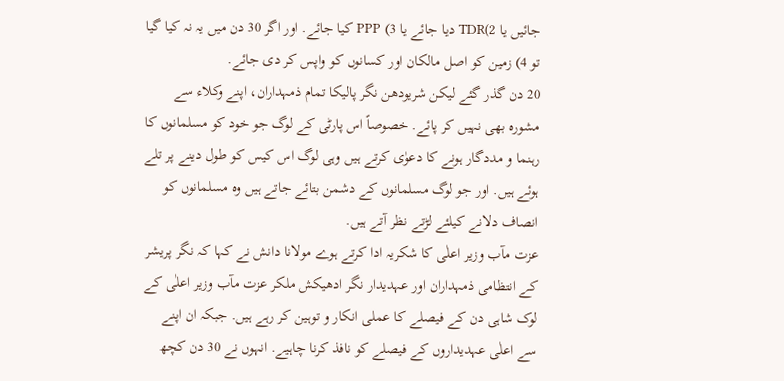جائیں یا 2)TDR دیا جائے یا 3) PPP کیا جائے. اور اگر 30 دن میں یہ نہ کیا گیا تو 4) زمین کو اصل مالکان اور کسانوں کو واپس کر دی جائے.
20 دن گذر گئے لیکن شریودھن نگر پالیکا تمام ذمہداران، اپنے وکلاء سے مشورہ بھی نہیں کر پائے. خصوصاً اس پارٹی کے لوگ جو خود کو مسلمانوں کا رہنما و مددگار ہونے کا دعوٰی کرتے ہیں وہی لوگ اس کیس کو طول دینے پر تلے ہوئے ہیں. اور جو لوگ مسلمانوں کے دشمن بتائے جاتے ہیں وہ مسلمانوں کو انصاف دلانے کیلئے لڑتے نظر آتے ہیں.
عزت مآب وزیر اعلٰی کا شکریہ ادا کرتے ہوے مولانا دانش نے کہا کہ نگر پریشر کے انتظامی ذمہداران اور عہدیدار نگر ادھیکش ملکر عزت مآب وزیر اعلٰی کے لوک شاہی دن کے فیصلے کا عملی انکار و توہین کر رہے ہیں. جبکہ ان اپنے سے اعلٰی عہدیداروں کے فیصلے کو نافذ کرنا چاہیے. انہوں نے 30 دن کچھ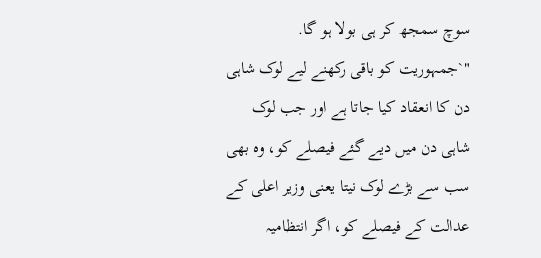سوچ سمجھ کر ہی بولا ہو گا.
"`جمہوریت کو باقی رکھنے لیے لوک شاہی دن کا انعقاد کیا جاتا ہے اور جب لوک شاہی دن میں دیے گئے فیصلے کو، وہ بھی سب سے بڑے لوک نیتا یعنی وزیر اعلی کے عدالت کے فیصلے کو، اگر انتظامیہ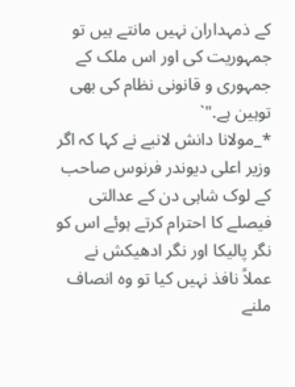کے ذمہداران نہیں مانتے ہیں تو جمہوریت کی اور اس ملک کے جمہوری و قانونی نظام کی بھی توہین ہے."`
*_مولانا دانش لانبے نے کہا کہ اگر وزیر اعلی دیوندر فرنوس صاحب کے لوک شاہی دن کے عدالتی فیصلے کا احترام کرتے ہوئے اس کو نگر پالیکا اور نگر ادھیکش نے عملاً نافذ نہیں کیا تو وہ انصاف ملنے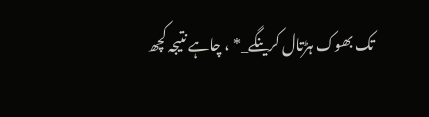تک بھوک ہڑتال کرینگے_* ، چاہے نتیجہ کچھ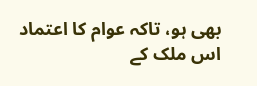بھی ہو، تاکہ عوام کا اعتماد اس ملک کے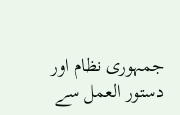جمہوری نظام اور دستور العمل سے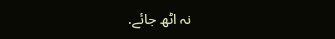نہ اٹھ جائے.